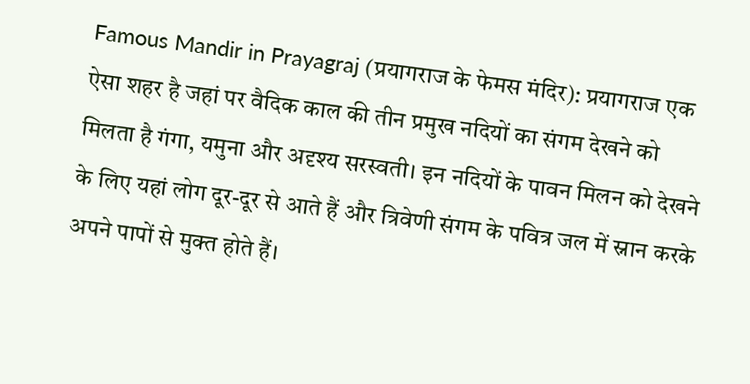Famous Mandir in Prayagraj (प्रयागराज के फेमस मंदिर): प्रयागराज एक ऐसा शहर है जहां पर वैदिक काल की तीन प्रमुख नदियों का संगम देखने को मिलता है गंगा, यमुना और अदृश्य सरस्वती। इन नदियों के पावन मिलन को देखने के लिए यहां लोग दूर-दूर से आते हैं और त्रिवेणी संगम के पवित्र जल में स्नान करके अपने पापों से मुक्त होते हैं।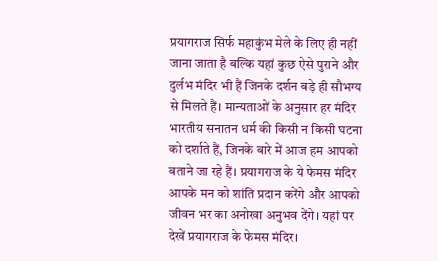प्रयागराज सिर्फ महाकुंभ मेले के लिए ही नहीं जाना जाता है बल्कि यहां कुछ ऐसे पुराने और दुर्लभ मंदिर भी हैं जिनके दर्शन बड़े ही सौभग्य से मिलते हैं। मान्यताओं के अनुसार हर मंदिर भारतीय सनातन धर्म की किसी न किसी घटना को दर्शाते हैं, जिनके बारे में आज हम आपको बताने जा रहे हैं। प्रयागराज के ये फेमस मंदिर आपके मन को शांति प्रदान करेंगे और आपको जीवन भर का अनोखा अनुभव देंगे। यहां पर देखें प्रयागराज के फेमस मंदिर।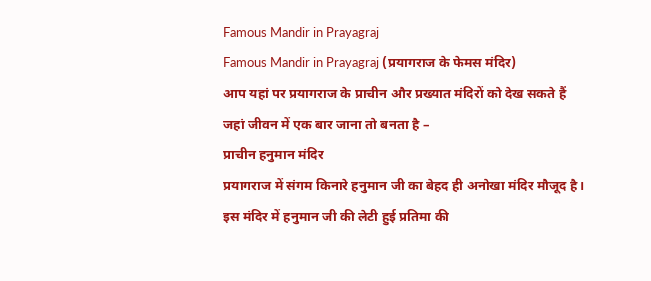Famous Mandir in Prayagraj
Famous Mandir in Prayagraj (प्रयागराज के फेमस मंदिर)
आप यहां पर प्रयागराज के प्राचीन और प्रख्यात मंदिरों को देख सकते हैं जहां जीवन में एक बार जाना तो बनता है –
प्राचीन हनुमान मंदिर
प्रयागराज में संगम किनारे हनुमान जी का बेहद ही अनोखा मंदिर मौजूद है। इस मंदिर में हनुमान जी की लेटी हुई प्रतिमा की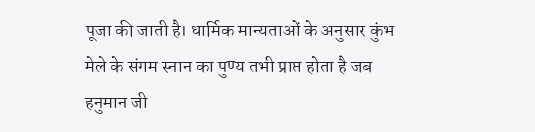पूजा की जाती है। धार्मिक मान्यताओं के अनुसार कुंभ मेले के संगम स्नान का पुण्य तभी प्राप्त होता है जब हनुमान जी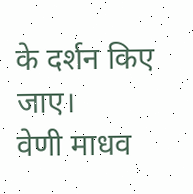के दर्शन किए जाए।
वेणी माधव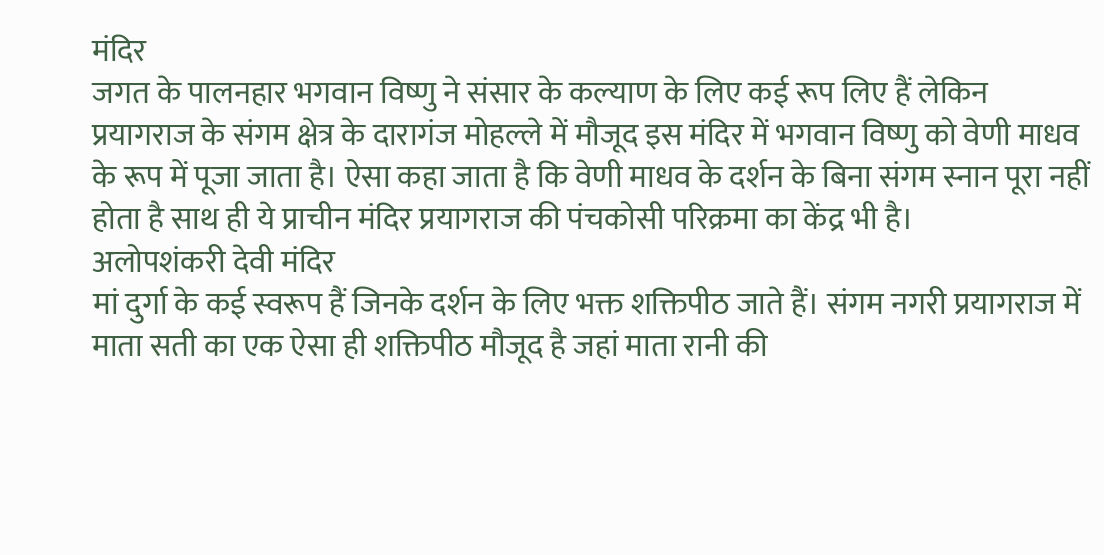मंदिर
जगत के पालनहार भगवान विष्णु ने संसार के कल्याण के लिए कई रूप लिए हैं लेकिन प्रयागराज के संगम क्षेत्र के दारागंज मोहल्ले में मौजूद इस मंदिर में भगवान विष्णु को वेणी माधव के रूप में पूजा जाता है। ऐसा कहा जाता है कि वेणी माधव के दर्शन के बिना संगम स्नान पूरा नहीं होता है साथ ही ये प्राचीन मंदिर प्रयागराज की पंचकोसी परिक्रमा का केंद्र भी है।
अलोपशंकरी देवी मंदिर
मां दुर्गा के कई स्वरूप हैं जिनके दर्शन के लिए भक्त शक्तिपीठ जाते हैं। संगम नगरी प्रयागराज में माता सती का एक ऐसा ही शक्तिपीठ मौजूद है जहां माता रानी की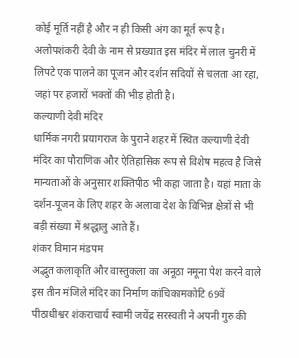कोई मूर्ति नहीं है और न ही किसी अंग का मूर्त रूप है। अलोपशंकरी देवी के नाम से प्रख्यात इस मंदिर में लाल चुनरी में लिपटे एक पालने का पूजन और दर्शन सदियों से चलता आ रहा, जहां पर हजारों भक्तों की भीड़ होती है।
कल्याणी देवी मंदिर
धार्मिक नगरी प्रयागराज के पुराने शहर में स्थित कल्याणी देवी मंदिर का पौराणिक और ऐतिहासिक रूप से विशेष महत्व है जिसे मान्यताओं के अनुसार शक्तिपीठ भी कहा जाता है। यहां माता के दर्शन-पूजन के लिए शहर के अलावा देश के विभिन्न क्षेत्रों से भी बड़ी संख्या में श्रद्धालु आते हैं।
शंकर विमान मंडपम
अद्भुत कलाकृति और वास्तुकला का अनूठा नमूना पेश करने वाले इस तीन मंजिले मंदिर का निर्माण कांचिकामकोटि 69वें पीठाधीश्वर शंकराचार्य स्वामी जयेंद्र सरस्वती ने अपनी गुरु की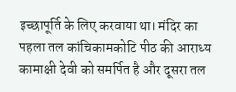इच्छापूर्ति के लिए करवाया था। मंदिर का पहला तल कांचिकामकोटि पीठ की आराध्य कामाक्षी देवी को समर्पित है और दूसरा तल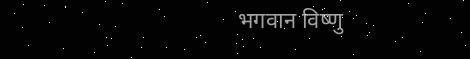भगवान विष्णु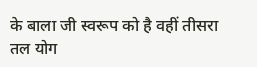के बाला जी स्वरूप को है वहीं तीसरा तल योग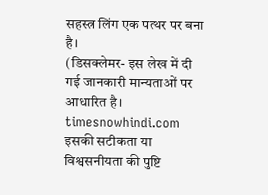सहस्त्र लिंग एक पत्थर पर बना है।
(डिसक्लेमर- इस लेख में दी गई जानकारी मान्यताओं पर आधारित है। timesnowhindi.com इसकी सटीकता या विश्वसनीयता की पुष्टि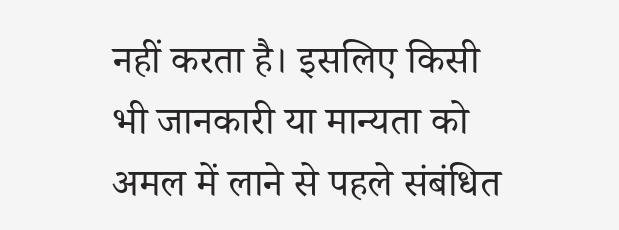नहीं करता है। इसलिए किसी भी जानकारी या मान्यता को अमल में लाने से पहले संबंधित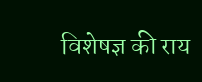विशेषज्ञ की राय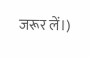जरूर लें।)